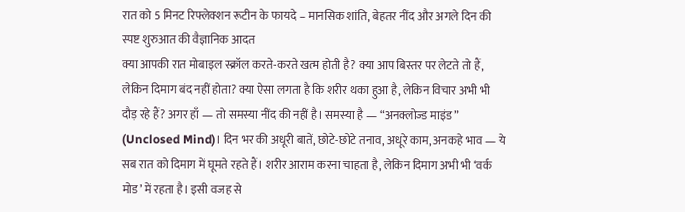रात को 5 मिनट रिफ्लेक्शन रूटीन के फायदे – मानसिक शांति, बेहतर नींद और अगले दिन की स्पष्ट शुरुआत की वैज्ञानिक आदत
क्या आपकी रात मोबाइल स्क्रॉल करते-करते खत्म होती है? क्या आप बिस्तर पर लेटते तो हैं, लेकिन दिमाग बंद नहीं होता? क्या ऐसा लगता है कि शरीर थका हुआ है, लेकिन विचार अभी भी दौड़ रहे हैं? अगर हाँ — तो समस्या नींद की नहीं है। समस्या है — “अनक्लोज्ड माइंड” (Unclosed Mind)। दिन भर की अधूरी बातें, छोटे-छोटे तनाव, अधूरे काम, अनकहे भाव — ये सब रात को दिमाग में घूमते रहते हैं। शरीर आराम करना चाहता है, लेकिन दिमाग अभी भी ‘वर्क मोड’ में रहता है। इसी वजह से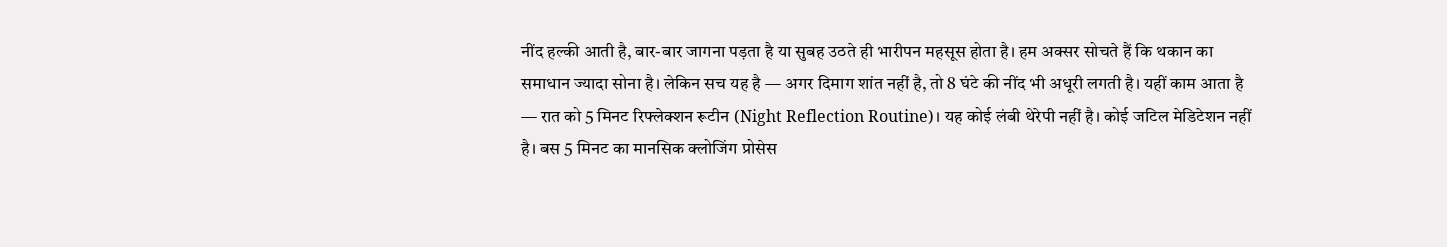नींद हल्की आती है, बार-बार जागना पड़ता है या सुबह उठते ही भारीपन महसूस होता है। हम अक्सर सोचते हैं कि थकान का समाधान ज्यादा सोना है। लेकिन सच यह है — अगर दिमाग शांत नहीं है, तो 8 घंटे की नींद भी अधूरी लगती है। यहीं काम आता है — रात को 5 मिनट रिफ्लेक्शन रूटीन (Night Reflection Routine)। यह कोई लंबी थेरेपी नहीं है। कोई जटिल मेडिटेशन नहीं है। बस 5 मिनट का मानसिक क्लोजिंग प्रोसेस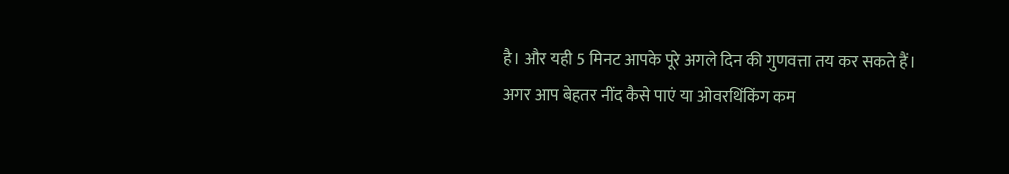है। और यही 5 मिनट आपके पूरे अगले दिन की गुणवत्ता तय कर सकते हैं। अगर आप बेहतर नींद कैसे पाएं या ओवरथिंकिंग कम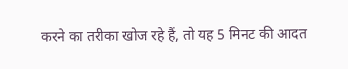करने का तरीका खोज रहे हैं, तो यह 5 मिनट की आदत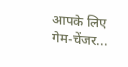आपके लिए गेम-चेंजर...